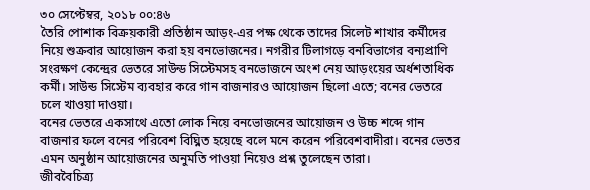৩০ সেপ্টেম্বর, ২০১৮ ০০:৪৬
তৈরি পোশাক বিক্রয়কারী প্রতিষ্ঠান আড়ং-এর পক্ষ থেকে তাদের সিলেট শাখার কর্মীদের নিয়ে শুক্রবার আয়োজন করা হয় বনভোজনের। নগরীর টিলাগড়ে বনবিভাগের বন্যপ্রাণি সংরক্ষণ কেন্দ্রের ভেতরে সাউন্ড সিস্টেমসহ বনভোজনে অংশ নেয় আড়ংয়ের অর্ধশতাধিক কর্মী। সাউন্ড সিস্টেম ব্যবহার করে গান বাজনারও আয়োজন ছিলো এতে; বনের ভেতরে চলে খাওয়া দাওয়া।
বনের ভেতরে একসাথে এতো লোক নিয়ে বনভোজনের আয়োজন ও উচ্চ শব্দে গান বাজনার ফলে বনের পরিবেশ বিঘ্নিত হয়েছে বলে মনে করেন পরিবেশবাদীরা। বনের ভেতর এমন অনুষ্ঠান আয়োজনের অনুমতি পাওয়া নিয়েও প্রশ্ন তুলেছেন তারা।
জীববৈচিত্র্য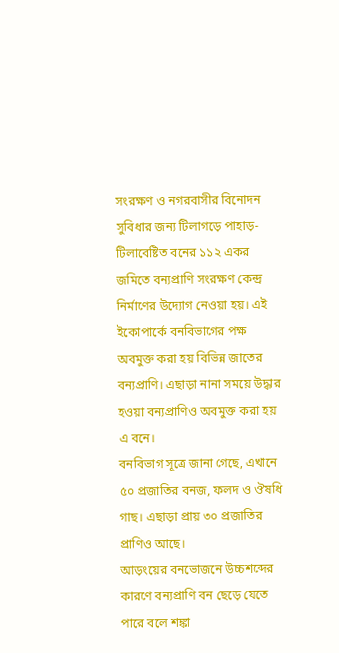সংরক্ষণ ও নগরবাসীর বিনোদন সুবিধার জন্য টিলাগড়ে পাহাড়-টিলাবেষ্টিত বনের ১১২ একর জমিতে বন্যপ্রাণি সংরক্ষণ কেন্দ্র নির্মাণের উদ্যোগ নেওয়া হয়। এই ইকোপার্কে বনবিভাগের পক্ষ অবমুক্ত করা হয় বিভিন্ন জাতের বন্যপ্রাণি। এছাড়া নানা সময়ে উদ্ধার হওয়া বন্যপ্রাণিও অবমুক্ত করা হয় এ বনে।
বনবিভাগ সূত্রে জানা গেছে, এখানে ৫০ প্রজাতির বনজ, ফলদ ও ঔষধি গাছ। এছাড়া প্রায় ৩০ প্রজাতির প্রাণিও আছে।
আড়ংয়ের বনভোজনে উচ্চশব্দের কারণে বন্যপ্রাণি বন ছেড়ে যেতে পারে বলে শঙ্কা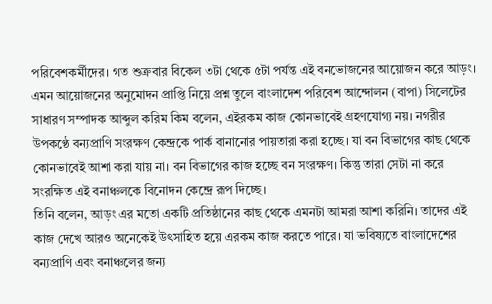পরিবেশকর্মীদের। গত শুক্রবার বিকেল ৩টা থেকে ৫টা পর্যন্ত এই বনভোজনের আয়োজন করে আড়ং।
এমন আয়োজনের অনুমোদন প্রাপ্তি নিয়ে প্রশ্ন তুলে বাংলাদেশ পরিবেশ আন্দোলন (বাপা) সিলেটের সাধারণ সম্পাদক আব্দুল করিম কিম বলেন, এইরকম কাজ কোনভাবেই গ্রহণযোগ্য নয়। নগরীর উপকণ্ঠে বন্যপ্রাণি সংরক্ষণ কেন্দ্রকে পার্ক বানানোর পায়তারা করা হচ্ছে। যা বন বিভাগের কাছ থেকে কোনভাবেই আশা করা যায় না। বন বিভাগের কাজ হচ্ছে বন সংরক্ষণ। কিন্তু তারা সেটা না করে সংরক্ষিত এই বনাঞ্চলকে বিনোদন কেন্দ্রে রূপ দিচ্ছে।
তিনি বলেন, আড়ং এর মতো একটি প্রতিষ্ঠানের কাছ থেকে এমনটা আমরা আশা করিনি। তাদের এই কাজ দেখে আরও অনেকেই উৎসাহিত হয়ে এরকম কাজ করতে পারে। যা ভবিষ্যতে বাংলাদেশের বন্যপ্রাণি এবং বনাঞ্চলের জন্য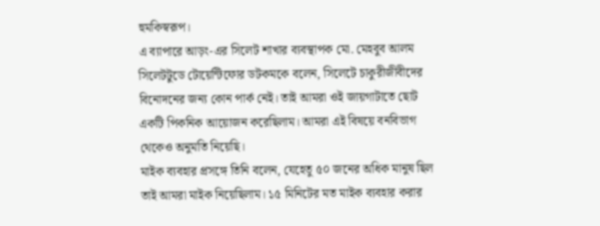হুমকিস্বরূপ।
এ ব্যাপারে আড়ং-এর সিলেট শাখার ব্যবস্থাপক মো. মেহবুব আলম সিলেটটুডে টোয়েন্টিফোর ডটকমকে বলেন, সিলেটে চাকুরীজীবীদের বিনোদনের জন্য কোন পার্ক নেই। তাই আমরা ওই জায়গাটাতে ছোট একটি পিকনিক আয়োজন করেছিলাম। আমরা এই বিষয়ে বনবিভাগ থেকেও অনুমতি নিয়েছি।
মাইক ব্যবহার প্রসঙ্গে তিনি বলেন, যেহেতু ৫০ জনের অধিক মানুষ ছিল তাই আমরা মাইক নিয়েছিলাম। ১৫ মিনিটের মত মাইক ব্যবহার করার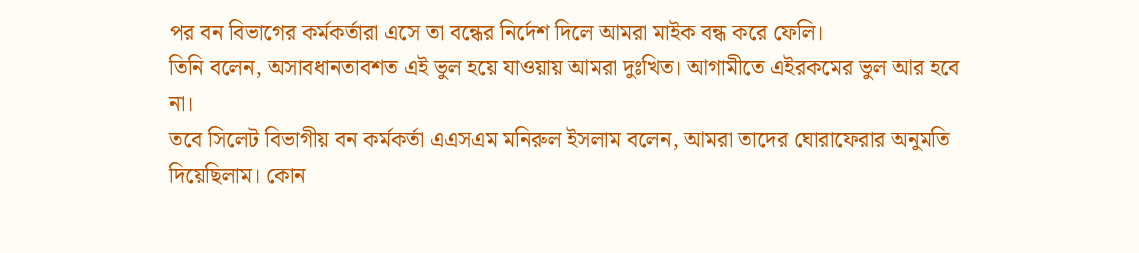পর বন বিভাগের কর্মকর্তারা এসে তা বন্ধের নির্দেশ দিলে আমরা মাইক বন্ধ করে ফেলি।
তিনি বলেন, অসাবধানতাবশত এই ভুল হয়ে যাওয়ায় আমরা দুঃখিত। আগামীতে এইরকমের ভুল আর হবে না।
তবে সিলেট বিভাগীয় বন কর্মকর্তা এএসএম মনিরুল ইসলাম বলেন, আমরা তাদের ঘোরাফেরার অনুমতি দিয়েছিলাম। কোন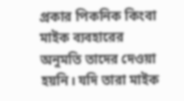প্রকার পিকনিক কিংবা মাইক ব্যবহারের অনুমতি তাদের দেওয়া হয়নি। যদি তারা মাইক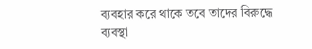ব্যবহার করে থাকে তবে তাদের বিরুদ্ধে ব্যবস্থা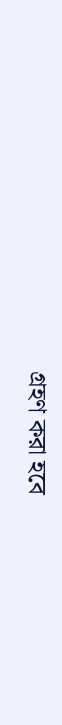গ্রহণ করা হবে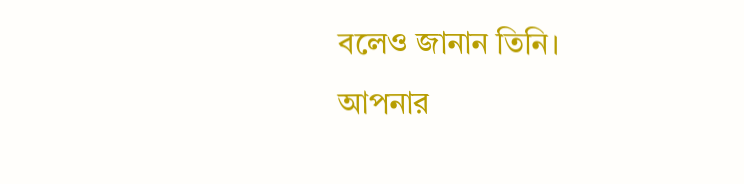বলেও জানান তিনি।
আপনার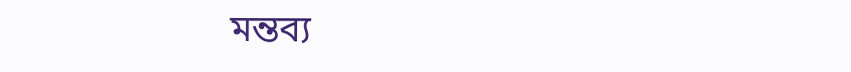মন্তব্য